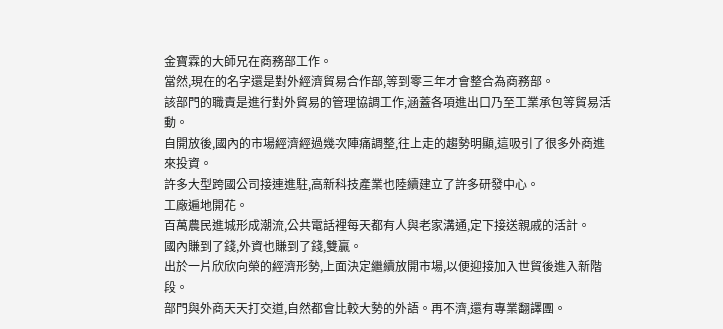金寶霖的大師兄在商務部工作。
當然,現在的名字還是對外經濟貿易合作部,等到零三年才會整合為商務部。
該部門的職責是進行對外貿易的管理協調工作,涵蓋各項進出口乃至工業承包等貿易活動。
自開放後,國內的市場經濟經過幾次陣痛調整,往上走的趨勢明顯,這吸引了很多外商進來投資。
許多大型跨國公司接連進駐,高新科技產業也陸續建立了許多研發中心。
工廠遍地開花。
百萬農民進城形成潮流,公共電話裡每天都有人與老家溝通,定下接送親戚的活計。
國內賺到了錢,外資也賺到了錢,雙贏。
出於一片欣欣向榮的經濟形勢,上面決定繼續放開市場,以便迎接加入世貿後進入新階段。
部門與外商天天打交道,自然都會比較大勢的外語。再不濟,還有專業翻譯團。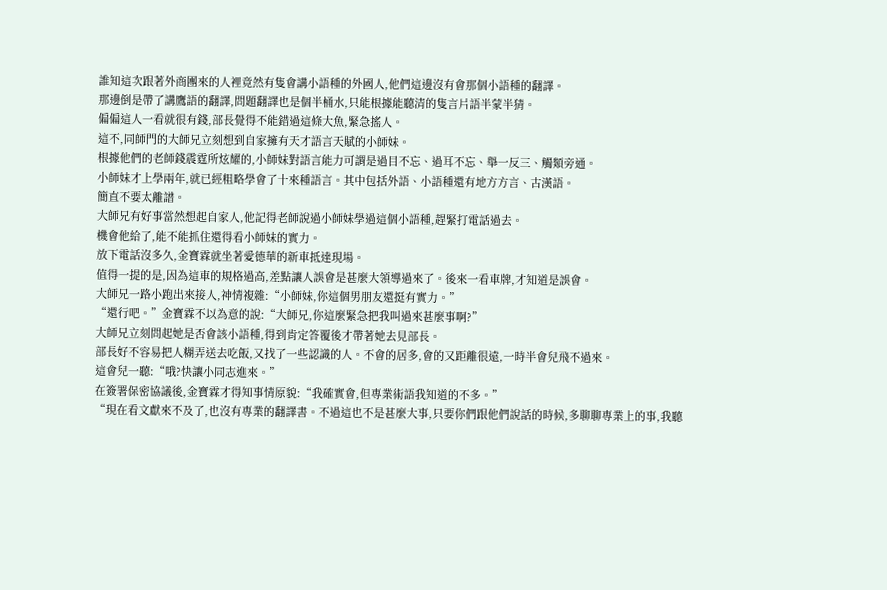誰知這次跟著外商團來的人裡竟然有隻會講小語種的外國人,他們這邊沒有會那個小語種的翻譯。
那邊倒是帶了講鷹語的翻譯,問題翻譯也是個半桶水,只能根據能聽清的隻言片語半蒙半猜。
偏偏這人一看就很有錢,部長覺得不能錯過這條大魚,緊急搖人。
這不,同師門的大師兄立刻想到自家擁有天才語言天賦的小師妹。
根據他們的老師錢震霆所炫耀的,小師妹對語言能力可謂是過目不忘、過耳不忘、舉一反三、觸類旁通。
小師妹才上學兩年,就已經粗略學會了十來種語言。其中包括外語、小語種還有地方方言、古漢語。
簡直不要太離譜。
大師兄有好事當然想起自家人,他記得老師說過小師妹學過這個小語種,趕緊打電話過去。
機會他給了,能不能抓住還得看小師妹的實力。
放下電話沒多久,金寶霖就坐著愛德華的新車抵達現場。
值得一提的是,因為這車的規格過高,差點讓人誤會是甚麼大領導過來了。後來一看車牌,才知道是誤會。
大師兄一路小跑出來接人,神情複雜:“小師妹,你這個男朋友還挺有實力。”
“還行吧。”金寶霖不以為意的說:“大師兄,你這麼緊急把我叫過來甚麼事啊?”
大師兄立刻問起她是否會該小語種,得到肯定答覆後才帶著她去見部長。
部長好不容易把人糊弄送去吃飯,又找了一些認識的人。不會的居多,會的又距離很遠,一時半會兒飛不過來。
這會兒一聽:“哦?快讓小同志進來。”
在簽署保密協議後,金寶霖才得知事情原貌:“我確實會,但專業術語我知道的不多。”
“現在看文獻來不及了,也沒有專業的翻譯書。不過這也不是甚麼大事,只要你們跟他們說話的時候,多聊聊專業上的事,我聽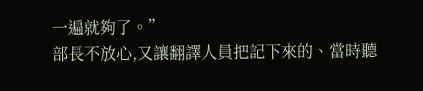一遍就夠了。”
部長不放心,又讓翻譯人員把記下來的、當時聽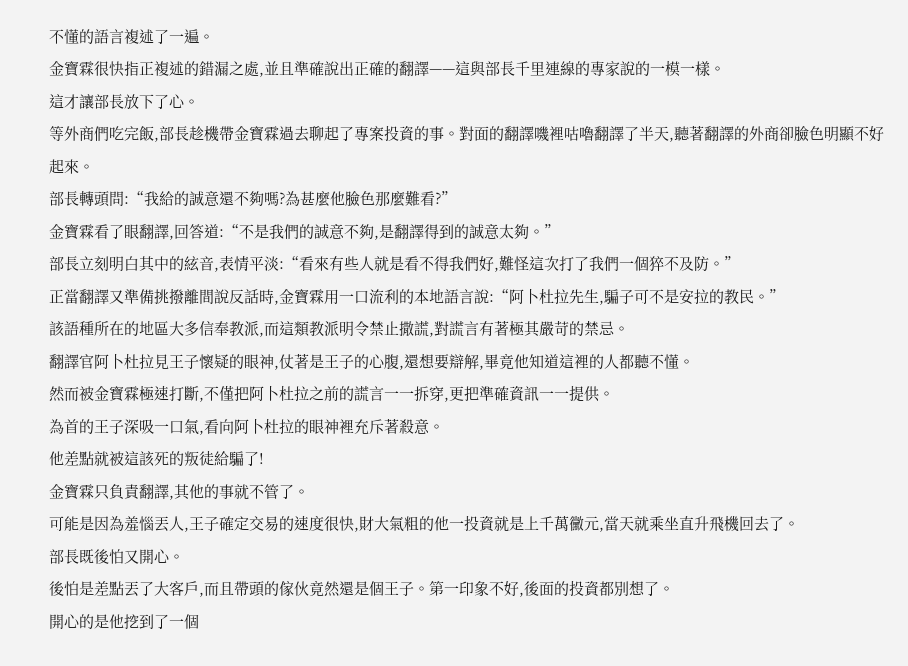不懂的語言複述了一遍。
金寶霖很快指正複述的錯漏之處,並且準確說出正確的翻譯——這與部長千里連線的專家說的一模一樣。
這才讓部長放下了心。
等外商們吃完飯,部長趁機帶金寶霖過去聊起了專案投資的事。對面的翻譯嘰裡咕嚕翻譯了半天,聽著翻譯的外商卻臉色明顯不好起來。
部長轉頭問:“我給的誠意還不夠嗎?為甚麼他臉色那麼難看?”
金寶霖看了眼翻譯,回答道:“不是我們的誠意不夠,是翻譯得到的誠意太夠。”
部長立刻明白其中的絃音,表情平淡:“看來有些人就是看不得我們好,難怪這次打了我們一個猝不及防。”
正當翻譯又準備挑撥離間說反話時,金寶霖用一口流利的本地語言說:“阿卜杜拉先生,騙子可不是安拉的教民。”
該語種所在的地區大多信奉教派,而這類教派明令禁止撒謊,對謊言有著極其嚴苛的禁忌。
翻譯官阿卜杜拉見王子懷疑的眼神,仗著是王子的心腹,還想要辯解,畢竟他知道這裡的人都聽不懂。
然而被金寶霖極速打斷,不僅把阿卜杜拉之前的謊言一一拆穿,更把準確資訊一一提供。
為首的王子深吸一口氣,看向阿卜杜拉的眼神裡充斥著殺意。
他差點就被這該死的叛徒給騙了!
金寶霖只負責翻譯,其他的事就不管了。
可能是因為羞惱丟人,王子確定交易的速度很快,財大氣粗的他一投資就是上千萬黴元,當天就乘坐直升飛機回去了。
部長既後怕又開心。
後怕是差點丟了大客戶,而且帶頭的傢伙竟然還是個王子。第一印象不好,後面的投資都別想了。
開心的是他挖到了一個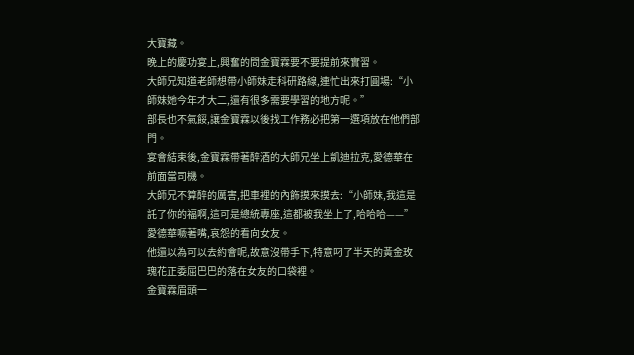大寶藏。
晚上的慶功宴上,興奮的問金寶霖要不要提前來實習。
大師兄知道老師想帶小師妹走科研路線,連忙出來打圓場:“小師妹她今年才大二,還有很多需要學習的地方呢。”
部長也不氣餒,讓金寶霖以後找工作務必把第一選項放在他們部門。
宴會結束後,金寶霖帶著醉酒的大師兄坐上凱迪拉克,愛德華在前面當司機。
大師兄不算醉的厲害,把車裡的內飾摸來摸去:“小師妹,我這是託了你的福啊,這可是總統專座,這都被我坐上了,哈哈哈——”
愛德華噘著嘴,哀怨的看向女友。
他還以為可以去約會呢,故意沒帶手下,特意叼了半天的黃金玫瑰花正委屈巴巴的落在女友的口袋裡。
金寶霖眉頭一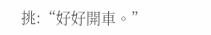挑:“好好開車。”